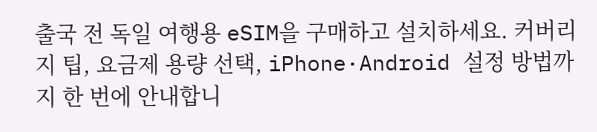출국 전 독일 여행용 eSIM을 구매하고 설치하세요. 커버리지 팁, 요금제 용량 선택, iPhone·Android 설정 방법까지 한 번에 안내합니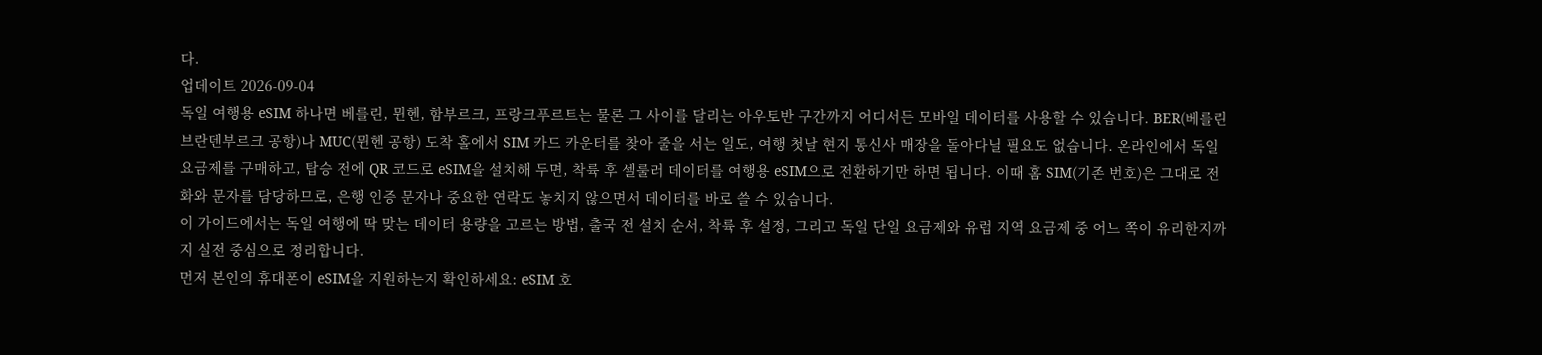다.
업데이트 2026-09-04
독일 여행용 eSIM 하나면 베를린, 뮌헨, 함부르크, 프랑크푸르트는 물론 그 사이를 달리는 아우토반 구간까지 어디서든 모바일 데이터를 사용할 수 있습니다. BER(베를린 브란덴부르크 공항)나 MUC(뮌헨 공항) 도착 홀에서 SIM 카드 카운터를 찾아 줄을 서는 일도, 여행 첫날 현지 통신사 매장을 돌아다닐 필요도 없습니다. 온라인에서 독일 요금제를 구매하고, 탑승 전에 QR 코드로 eSIM을 설치해 두면, 착륙 후 셀룰러 데이터를 여행용 eSIM으로 전환하기만 하면 됩니다. 이때 홈 SIM(기존 번호)은 그대로 전화와 문자를 담당하므로, 은행 인증 문자나 중요한 연락도 놓치지 않으면서 데이터를 바로 쓸 수 있습니다.
이 가이드에서는 독일 여행에 딱 맞는 데이터 용량을 고르는 방법, 출국 전 설치 순서, 착륙 후 설정, 그리고 독일 단일 요금제와 유럽 지역 요금제 중 어느 쪽이 유리한지까지 실전 중심으로 정리합니다.
먼저 본인의 휴대폰이 eSIM을 지원하는지 확인하세요: eSIM 호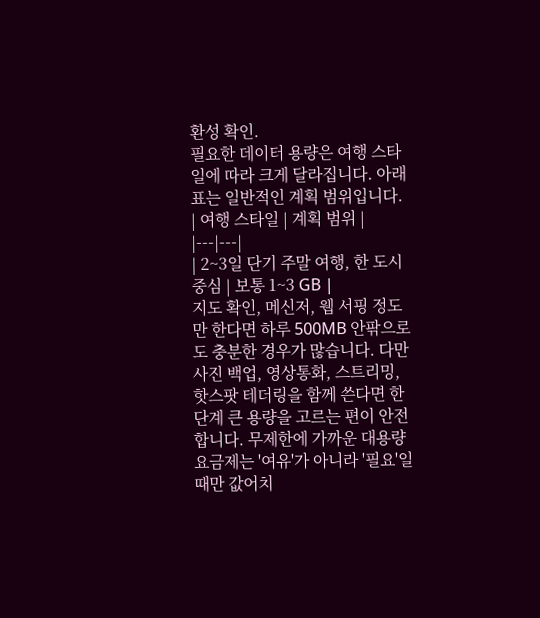환성 확인.
필요한 데이터 용량은 여행 스타일에 따라 크게 달라집니다. 아래 표는 일반적인 계획 범위입니다.
| 여행 스타일 | 계획 범위 |
|---|---|
| 2~3일 단기 주말 여행, 한 도시 중심 | 보통 1~3 GB |
지도 확인, 메신저, 웹 서핑 정도만 한다면 하루 500MB 안팎으로도 충분한 경우가 많습니다. 다만 사진 백업, 영상통화, 스트리밍, 핫스팟 테더링을 함께 쓴다면 한 단계 큰 용량을 고르는 편이 안전합니다. 무제한에 가까운 대용량 요금제는 '여유'가 아니라 '필요'일 때만 값어치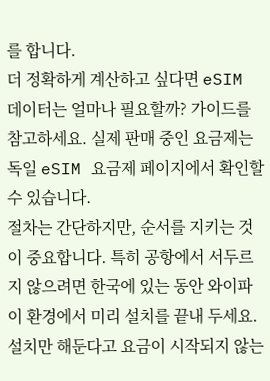를 합니다.
더 정확하게 계산하고 싶다면 eSIM 데이터는 얼마나 필요할까? 가이드를 참고하세요. 실제 판매 중인 요금제는 독일 eSIM 요금제 페이지에서 확인할 수 있습니다.
절차는 간단하지만, 순서를 지키는 것이 중요합니다. 특히 공항에서 서두르지 않으려면 한국에 있는 동안 와이파이 환경에서 미리 설치를 끝내 두세요.
설치만 해둔다고 요금이 시작되지 않는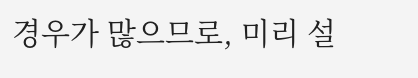경우가 많으므로, 미리 설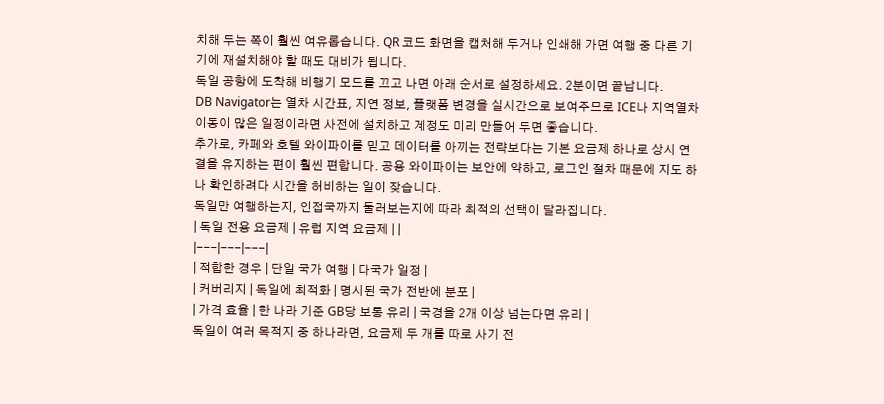치해 두는 쪽이 훨씬 여유롭습니다. QR 코드 화면을 캡처해 두거나 인쇄해 가면 여행 중 다른 기기에 재설치해야 할 때도 대비가 됩니다.
독일 공항에 도착해 비행기 모드를 끄고 나면 아래 순서로 설정하세요. 2분이면 끝납니다.
DB Navigator는 열차 시간표, 지연 정보, 플랫폼 변경을 실시간으로 보여주므로 ICE나 지역열차 이동이 많은 일정이라면 사전에 설치하고 계정도 미리 만들어 두면 좋습니다.
추가로, 카페와 호텔 와이파이를 믿고 데이터를 아끼는 전략보다는 기본 요금제 하나로 상시 연결을 유지하는 편이 훨씬 편합니다. 공용 와이파이는 보안에 약하고, 로그인 절차 때문에 지도 하나 확인하려다 시간을 허비하는 일이 잦습니다.
독일만 여행하는지, 인접국까지 둘러보는지에 따라 최적의 선택이 달라집니다.
| 독일 전용 요금제 | 유럽 지역 요금제 | |
|---|---|---|
| 적합한 경우 | 단일 국가 여행 | 다국가 일정 |
| 커버리지 | 독일에 최적화 | 명시된 국가 전반에 분포 |
| 가격 효율 | 한 나라 기준 GB당 보통 유리 | 국경을 2개 이상 넘는다면 유리 |
독일이 여러 목적지 중 하나라면, 요금제 두 개를 따로 사기 전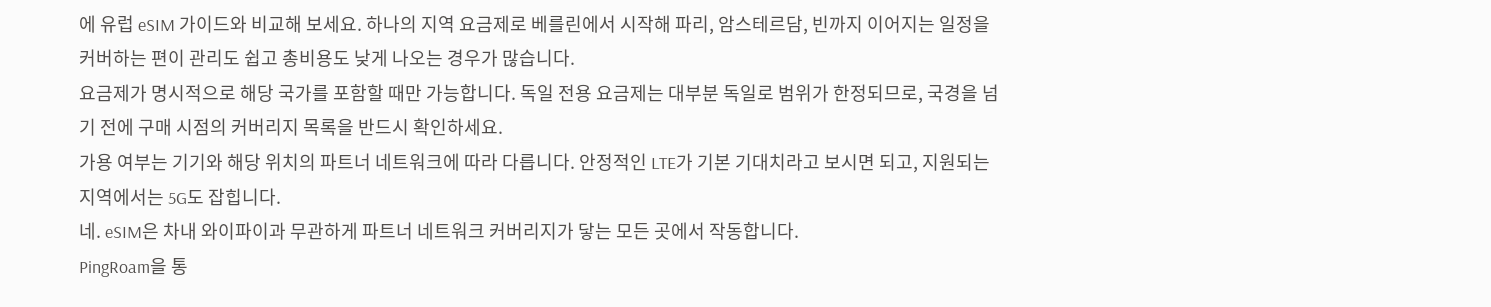에 유럽 eSIM 가이드와 비교해 보세요. 하나의 지역 요금제로 베를린에서 시작해 파리, 암스테르담, 빈까지 이어지는 일정을 커버하는 편이 관리도 쉽고 총비용도 낮게 나오는 경우가 많습니다.
요금제가 명시적으로 해당 국가를 포함할 때만 가능합니다. 독일 전용 요금제는 대부분 독일로 범위가 한정되므로, 국경을 넘기 전에 구매 시점의 커버리지 목록을 반드시 확인하세요.
가용 여부는 기기와 해당 위치의 파트너 네트워크에 따라 다릅니다. 안정적인 LTE가 기본 기대치라고 보시면 되고, 지원되는 지역에서는 5G도 잡힙니다.
네. eSIM은 차내 와이파이과 무관하게 파트너 네트워크 커버리지가 닿는 모든 곳에서 작동합니다.
PingRoam을 통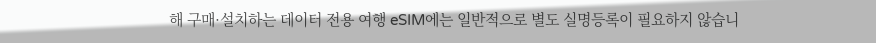해 구매·설치하는 데이터 전용 여행 eSIM에는 일반적으로 별도 실명등록이 필요하지 않습니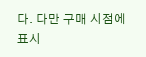다. 다만 구매 시점에 표시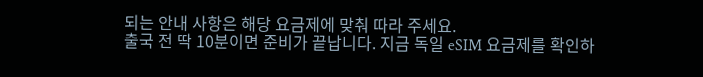되는 안내 사항은 해당 요금제에 맞춰 따라 주세요.
출국 전 딱 10분이면 준비가 끝납니다. 지금 독일 eSIM 요금제를 확인하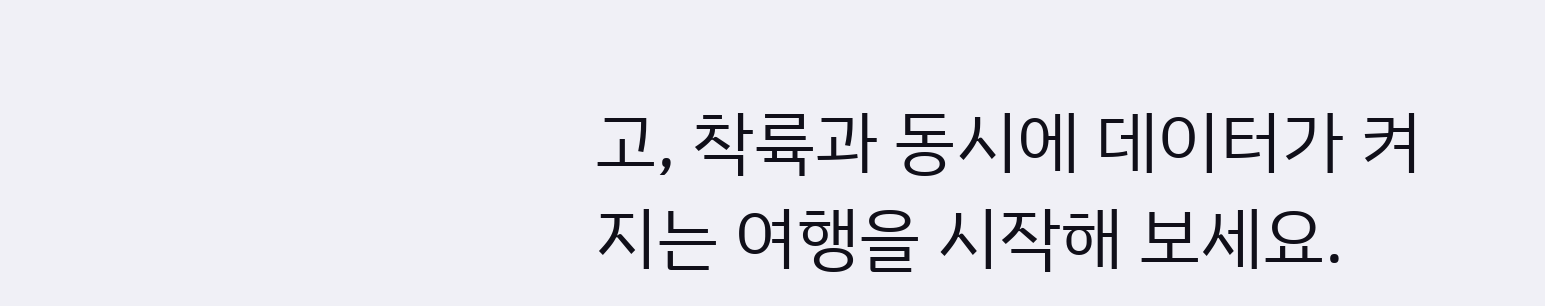고, 착륙과 동시에 데이터가 켜지는 여행을 시작해 보세요.